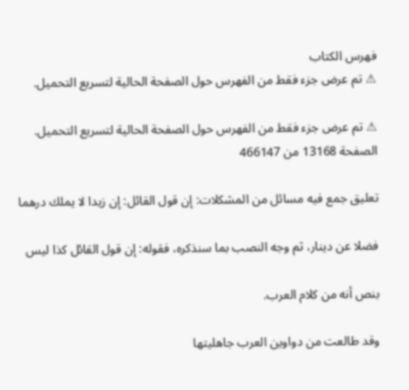فهرس الكتاب
⚠ تم عرض جزء فقط من الفهرس حول الصفحة الحالية لتسريع التحميل.

⚠ تم عرض جزء فقط من الفهرس حول الصفحة الحالية لتسريع التحميل.
الصفحة 13168 من 466147

تعليق جمع فيه مسائل من المشكلات: إن قول القائل: إن زيدا لا يملك درهما

فضلا عن دينار، ثم وجه النصب بما سنذكره، فقوله: إن قول القائل كذا ليس

بنص أنه من كلام العرب.

وقد طالعت من دواوين العرب جاهليتها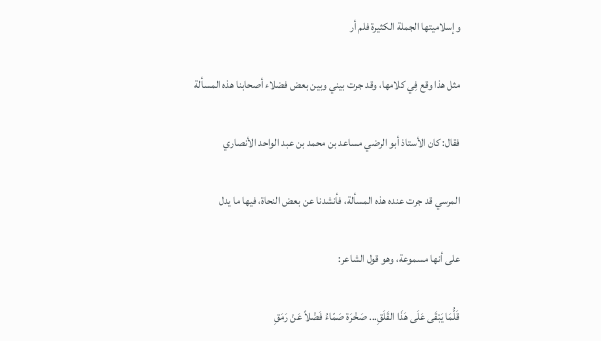وإسلاميتها الجملة الكثيرة فلم أر

مثل هذا وقع فِي كلامها، وقد جرت بيني وبين بعض فضلاء أصحابنا هذه المسألة

فقال: كان الأستاذ أبو الرضي مساعد بن محمد بن عبد الواحد الأنصاري

المرسي قد جرت عنده هذه المسألة، فأنشدنا عن بعض النحاة، فيها ما يدل

على أنها مسموعة، وهو قول الشاعر:

قَلُّمَا يَبْقَى عَلَى هَذَا القَلَقِ... صَخْرَة صَمّاءُ فَضْلاً عَنْ رَمَقِ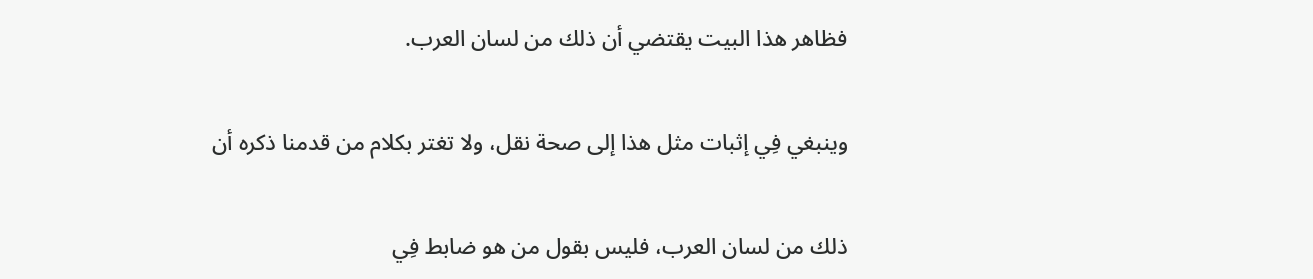فظاهر هذا البيت يقتضي أن ذلك من لسان العرب.

وينبغي فِي إثبات مثل هذا إلى صحة نقل، ولا تغتر بكلام من قدمنا ذكره أن

ذلك من لسان العرب، فليس بقول من هو ضابط فِي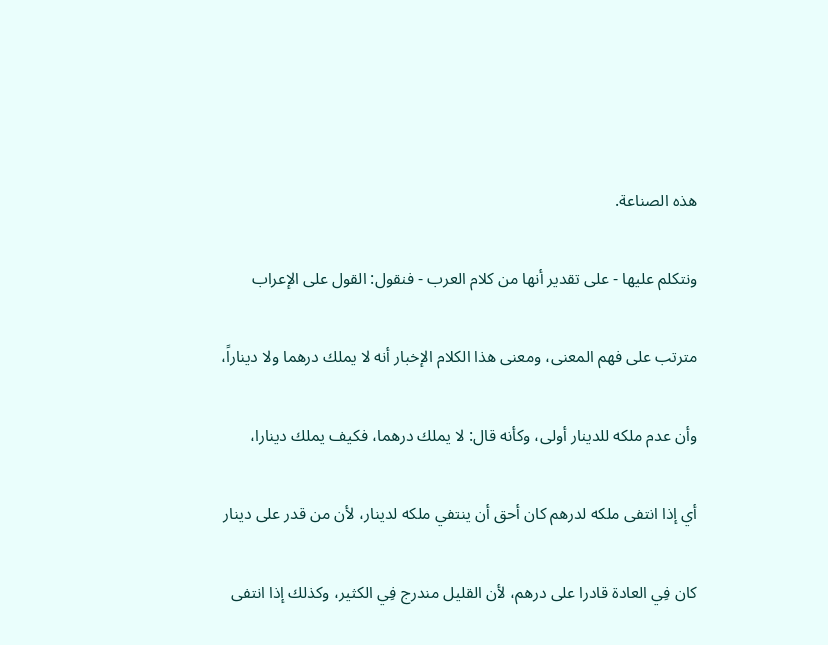هذه الصناعة.

ونتكلم عليها - على تقدير أنها من كلام العرب - فنقول: القول على الإعراب

مترتب على فهم المعنى، ومعنى هذا الكلام الإخبار أنه لا يملك درهما ولا ديناراً،

وأن عدم ملكه للدينار أولى، وكأنه قال: لا يملك درهما، فكيف يملك دينارا،

أي إذا انتفى ملكه لدرهم كان أحق أن ينتفي ملكه لدينار، لأن من قدر على دينار

كان فِي العادة قادرا على درهم، لأن القليل مندرج فِي الكثير، وكذلك إذا انتفى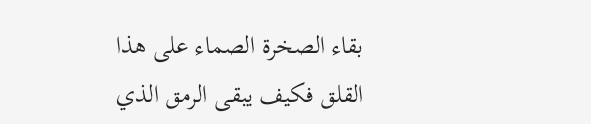بقاء الصخرة الصماء على هذا القلق فكيف يبقى الرمق الذي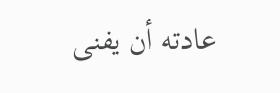عادته أن يفنى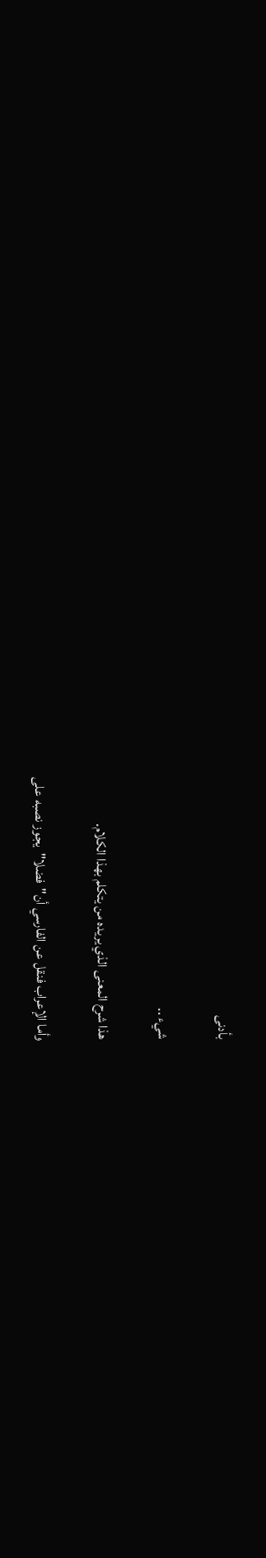بأدنى

شيء ..

هذا شرح المعنى الذي يريده من يتكلم بهذا الكلام.

وأما الإعراب فنقل عن الفارسي أن"فضلا"يجوز نصبه على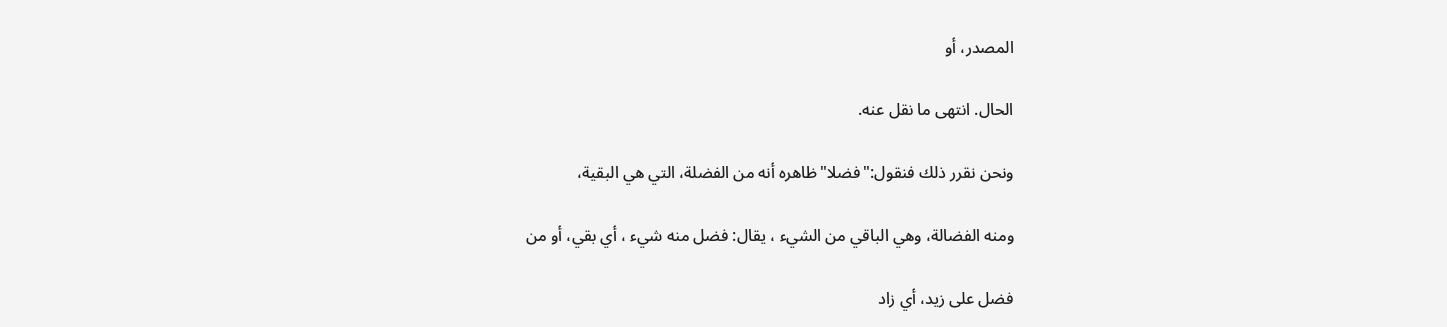المصدر، أو

الحال. انتهى ما نقل عنه.

ونحن نقرر ذلك فنقول:"فضلا"ظاهره أنه من الفضلة، التي هي البقية،

ومنه الفضالة، وهي الباقي من الشيء ، يقال: فضل منه شيء ، أي بقي، أو من

فضل على زيد، أي زاد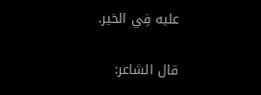عليه فِي الخير.

قال الشاعر: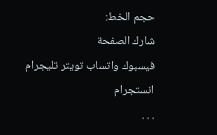حجم الخط:
شارك الصفحة
فيسبوك واتساب تويتر تليجرام انستجرام
. . .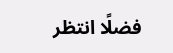فضلًا انتظر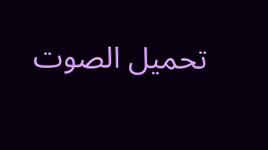تحميل الصوت